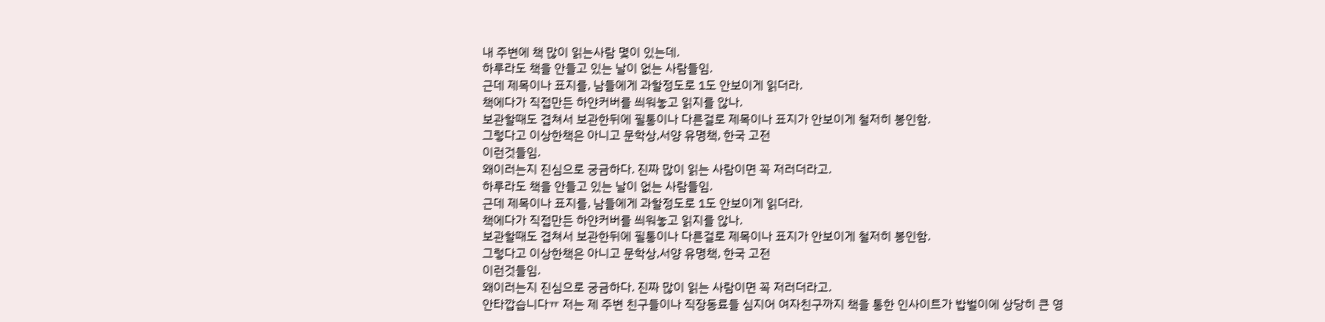내 주변에 책 많이 읽는사람 몇이 있는데.
하루라도 책을 안들고 있는 날이 없는 사람들임.
근데 제목이나 표지를, 남들에게 과할정도로 1도 안보이게 읽더라.
책에다가 직접만든 하얀커버를 씌워놓고 읽지를 않나.
보관할때도 겹쳐서 보관한뒤에 필통이나 다른걸로 제목이나 표지가 안보이게 철저히 봉인함.
그렇다고 이상한책은 아니고 문학상,서양 유명책, 한국 고전
이런것들임.
왜이러는지 진심으로 궁금하다. 진짜 많이 읽는 사람이면 꼭 저러더라고.
하루라도 책을 안들고 있는 날이 없는 사람들임.
근데 제목이나 표지를, 남들에게 과할정도로 1도 안보이게 읽더라.
책에다가 직접만든 하얀커버를 씌워놓고 읽지를 않나.
보관할때도 겹쳐서 보관한뒤에 필통이나 다른걸로 제목이나 표지가 안보이게 철저히 봉인함.
그렇다고 이상한책은 아니고 문학상,서양 유명책, 한국 고전
이런것들임.
왜이러는지 진심으로 궁금하다. 진짜 많이 읽는 사람이면 꼭 저러더라고.
안타깝습니다ㅠ 저는 제 주변 친구들이나 직장동료들 심지어 여자친구까지 책을 통한 인사이트가 밥벌이에 상당히 큰 영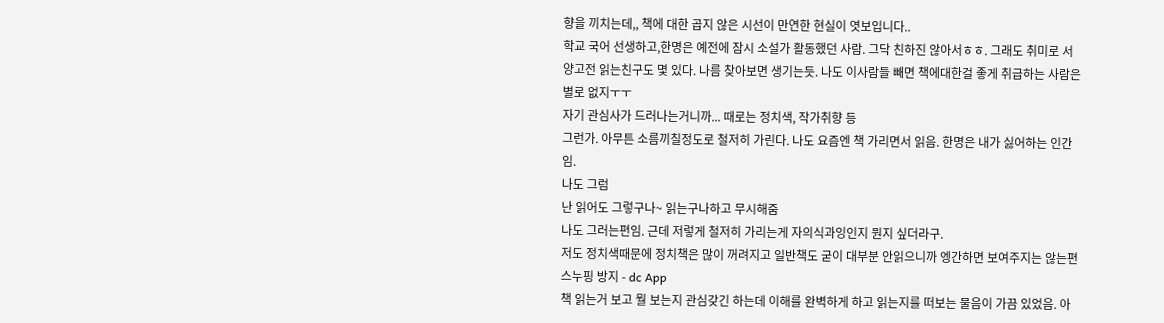향을 끼치는데,, 책에 대한 곱지 않은 시선이 만연한 현실이 엿보입니다..
학교 국어 선생하고,한명은 예전에 잠시 소설가 활동했던 사람. 그닥 친하진 않아서ㅎㅎ. 그래도 취미로 서양고전 읽는친구도 몇 있다. 나름 찾아보면 생기는듯. 나도 이사람들 빼면 책에대한걸 좋게 취급하는 사람은 별로 없지ㅜㅜ
자기 관심사가 드러나는거니까... 때로는 정치색, 작가취향 등
그런가. 아무튼 소름끼칠정도로 철저히 가린다. 나도 요즘엔 책 가리면서 읽음. 한명은 내가 싫어하는 인간임.
나도 그럼
난 읽어도 그렇구나~ 읽는구나하고 무시해줌
나도 그러는편임. 근데 저렇게 철저히 가리는게 자의식과잉인지 뭔지 싶더라구.
저도 정치색때문에 정치책은 많이 꺼려지고 일반책도 굳이 대부분 안읽으니까 엥간하면 보여주지는 않는편
스누핑 방지 - dc App
책 읽는거 보고 뭘 보는지 관심갖긴 하는데 이해를 완벽하게 하고 읽는지를 떠보는 물음이 가끔 있었음. 아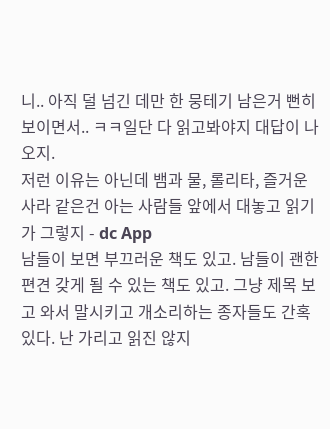니.. 아직 덜 넘긴 데만 한 뭉테기 남은거 뻔히 보이면서.. ㅋㅋ일단 다 읽고봐야지 대답이 나오지.
저런 이유는 아닌데 뱀과 물, 롤리타, 즐거운 사라 같은건 아는 사람들 앞에서 대놓고 읽기가 그렇지 - dc App
남들이 보면 부끄러운 책도 있고. 남들이 괜한 편견 갖게 될 수 있는 책도 있고. 그냥 제목 보고 와서 말시키고 개소리하는 종자들도 간혹 있다. 난 가리고 읽진 않지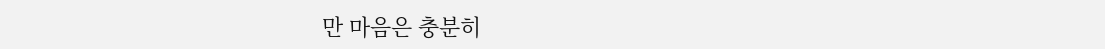만 마음은 충분히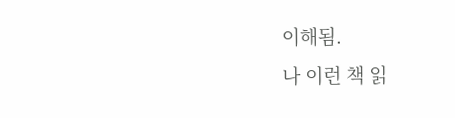이해됨.
나 이런 책 읽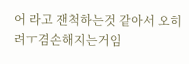어 라고 잰척하는것 같아서 오히려ㅜ겸손해지는거임